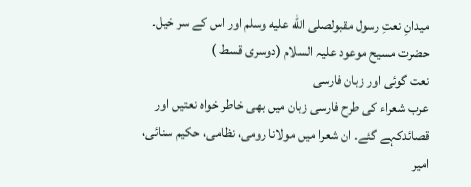میدانِ نعتِ رسول مقبولصلى الله عليه وسلم اور اس کے سر خیل۔ حضرت مسیح موعود علیہ السلام (دوسری قسط )
نعت گوئی اور زبان فارسی
عرب شعراء کی طرح فارسی زبان میں بھی خاطر خواہ نعتیں اور قصائدکہے گئے۔ ان شعرا میں مولانا رومی، نظامی، حکیم سنائی، امیر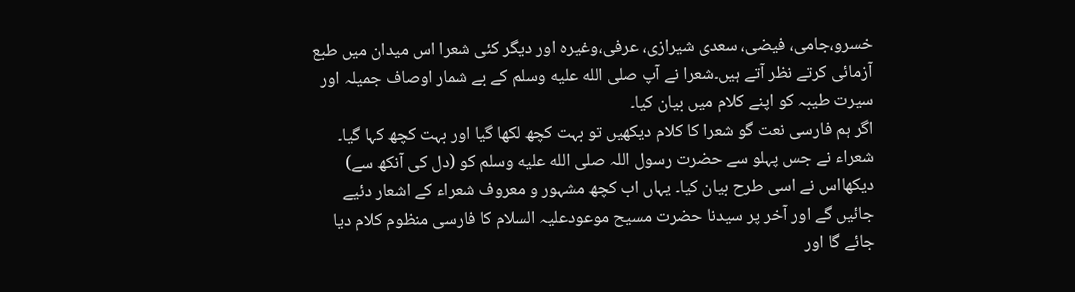خسرو،جامی، فیضی، سعدی شیرازی، عرفی،وغیرہ اور دیگر کئی شعرا اس میدان میں طبع آزمائی کرتے نظر آتے ہیں۔شعرا نے آپ صلى الله عليه وسلم کے بے شمار اوصاف جمیلہ اور سیرت طیبہ کو اپنے کلام میں بیان کیا۔
اگر ہم فارسی نعت گو شعرا کا کلام دیکھیں تو بہت کچھ لکھا گیا اور بہت کچھ کہا گیا۔ شعراء نے جس پہلو سے حضرت رسول اللہ صلى الله عليه وسلم کو (دل کی آنکھ سے) دیکھااس نے اسی طرح بیان کیا۔ یہاں اب کچھ مشہور و معروف شعراء کے اشعار دئیے جائیں گے اور آخر پر سیدنا حضرت مسیح موعودعلیہ السلام کا فارسی منظوم کلام دیا جائے گا اور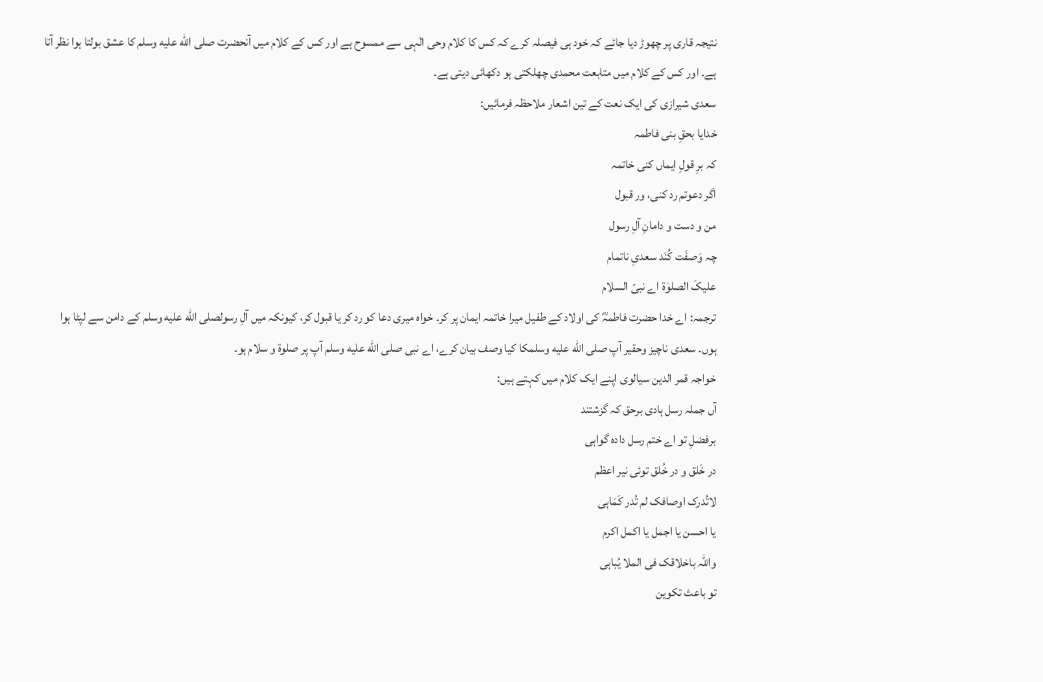نتیجہ قاری پر چھوڑ دیا جائے کہ خود ہی فیصلہ کرے کہ کس کا کلام وحی الٰہی سے ممسوح ہے اور کس کے کلام میں آنحضرت صلى الله عليه وسلم کا عشق بولتا ہوا نظر آتا ہے۔ اور کس کے کلام میں متابعت محمدی چھلکتی ہو دکھائی دیتی ہے۔
سعدی شیرازی کی ایک نعت کے تین اشعار ملاحظہ فرمائیں:
خدایا بحقِ بنی فاطمہ
کہ برِ قولِ ایماں کنی خاتمہ
اگر دعوتم رد کنی، ور قبول
من و دست و دامانِ آلِ رسول
چہ وَصفَت کُنَد سعدیِ ناتمام
علیکَ الصلوٰۃ اے نبیّ السلام
ترجمہ: اے خدا حضرت فاطمہؓ کی اولاد کے طفیل میرا خاتمہ ایمان پر کر۔ خواہ میری دعا کو رد کر یا قبول کر، کیونکہ میں آلِ رسولصلى الله عليه وسلم کے دامن سے لپٹا ہوا ہوں۔ سعدی ناچیز وحقیر آپ صلى الله عليه وسلمکا کیا وصف بیان کرے، اے نبی صلى الله عليه وسلم آپ پر صلوۃ و سلام ہو۔
خواجہ قمر الدین سیالوی اپنے ایک کلام میں کہتے ہیں:
آں جملہ رسل ہادی برحق کہ گزشتند
برفضلِ تو اے ختم رسل دادہ گواہی
در خَلق و در خُلق توئی نیر اعظم
لاتُدرک اوصافک لم تُدر کَمَاہی
یا احسن یا اجمل یا اکمل اکرم
واللہ باخلاقک فی الملا یُباہی
تو باعث تکوین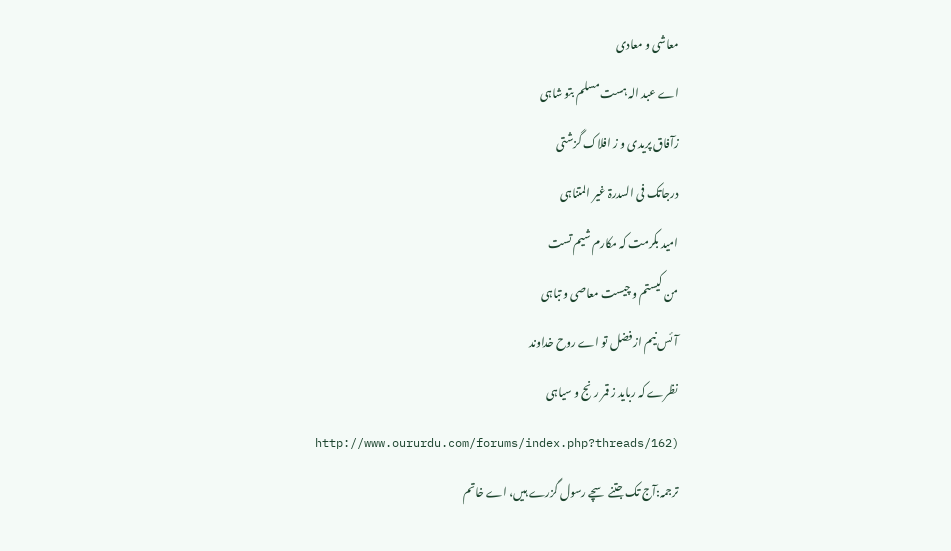معاشی و معادی
اے عبد الہ ہست مسلم بتو شاہی
زآفاق پریدی و ز افلاک گزشتی
درجاتک فی السدرۃ غیر المتناہی
امید بکرمت کہ مکارم شیم تست
من کیستم و چیست معاصی و تباہی
آئس نیم از فضل تو اے روح خداوند
نظرے کہ رباید ز قمر رنج و سیاہی
http://www.oururdu.com/forums/index.php?threads/162)
ترجمہ:آج تک جتنے سچے رسول گزرے ہیں، اے خاتم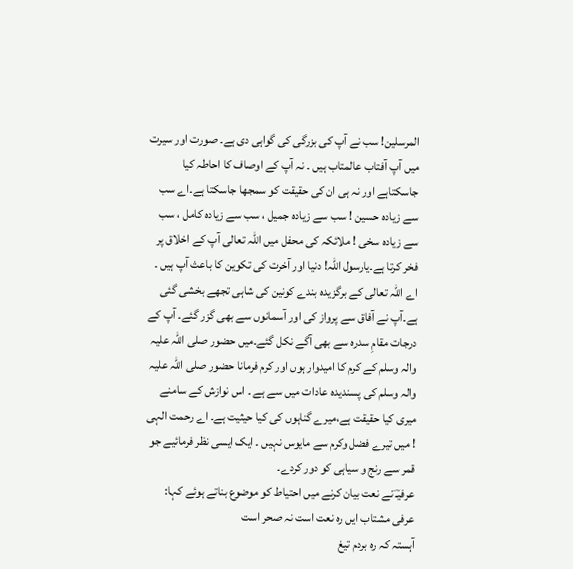المرسلین! سب نے آپ کی بزرگی کی گواہی دی ہے۔ صورت اور سیرت میں آپ آفتاب عالمتاب ہیں ۔ نہ آپ کے اوصاف کا احاطہ کیا جاسکتاہے اور نہ ہی ان کی حقیقت کو سمجھا جاسکتا ہے۔اے سب سے زیادہ حسین ! سب سے زیادہ جمیل ، سب سے زیادہ کامل ، سب سے زیادہ سخی ! ملائکہ کی محفل میں اللہ تعالی آپ کے اخلاق پر فخر کرتا ہے۔یارسول اللہ! دنیا اور آخرت کی تکوین کا باعث آپ ہیں ۔ اے اللہ تعالی کے برگزیدہ بندے کونین کی شاہی تجھے بخشی گئی ہے۔آپ نے آفاق سے پرواز کی اور آسمانوں سے بھی گزر گئے۔ آپ کے درجات مقامِ سدرہ سے بھی آگے نکل گئے۔میں حضور صلی اللہ علیہ والہ وسلم کے کرم کا امیدوار ہوں اور کرم فرمانا حضور صلی اللہ علیہ والہ وسلم کی پسندیدہ عادات میں سے ہے ۔ اس نوازش کے سامنے میری کیا حقیقت ہے،میرے گناہوں کی کیا حیثیت ہے۔ اے رحمت الہی ! میں تیرے فضل وکرم سے مایوس نہیں ۔ ایک ایسی نظر فرمائیے جو قمر سے رنج و سیاہی کو دور کردے۔
عرفیـؔ نے نعت بیان کرنے میں احتیاط کو موضوع بناتے ہوئے کہا:
عرفی مشتاب ایں رہ نعت است نہ صحر است
آہستہ کہ رہ بردم تیغ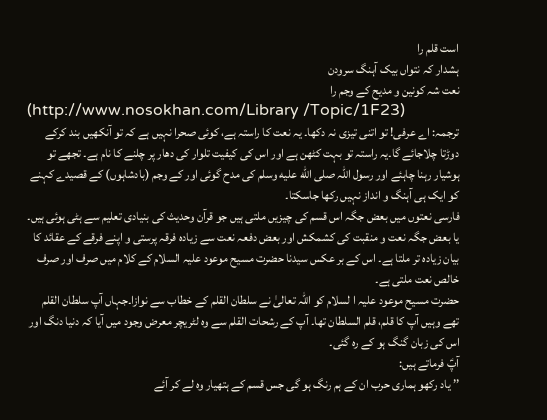است قلم را
ہشدار کہ نتواں بیک آہنگ سرودن
نعت شہ کونین و مدیح کے وجم را
(http://www.nosokhan.com/Library /Topic/1F23)
ترجمہ: اے عرفی! تو اتنی تیزی نہ دکھا۔ یہ نعت کا راستہ ہے، کوئی صحرا نہیں ہے کہ تو آنکھیں بند کرکے دوڑتا چلاجائے گا۔یہ راستہ تو بہت کٹھن ہے اور اس کی کیفیت تلوار کی دھار پر چلنے کا نام ہے۔ تجھے تو ہوشیار رہنا چاہئے اور رسول اللہ صلى الله عليه وسلم کی مدح گوئی اور کے وجم (بادشاہوں) کے قصیدے کہنے کو ایک ہی آہنگ و انداز نہیں رکھا جاسکتا۔
فارسی نعتوں میں بعض جگہ اس قسم کی چیزیں ملتی ہیں جو قرآن وحدیث کی بنیادی تعلیم سے ہٹی ہوئی ہیں۔ یا بعض جگہ نعت و منقبت کی کشمکش اور بعض دفعہ نعت سے زیادہ فرقہ پرستی و اپنے فرقے کے عقائد کا بیان زیادہ تر ملتا ہے۔ اس کے بر عکس سیدنا حضرت مسیح موعود علیہ السلام کے کلام میں صرف اور صرف خالص نعت ملتی ہے۔
حضرت مسیح موعود علیہ ا لسلام کو اللہ تعالیٰ نے سلطان القلم کے خطاب سے نوازا۔جہاں آپ سلطان القلم تھے وہیں آپ کا قلم، قلم السلطان تھا۔ آپ کے رشحات القلم سے وہ لٹریچر معرض وجود میں آیا کہ دنیا دنگ اور اس کی زبان گنگ ہو کے رہ گئی۔
آپؑ فرماتے ہیں:
’’ یاد رکھو ہماری حرب ان کے ہم رنگ ہو گی جس قسم کے ہتھیار وہ لے کر آئے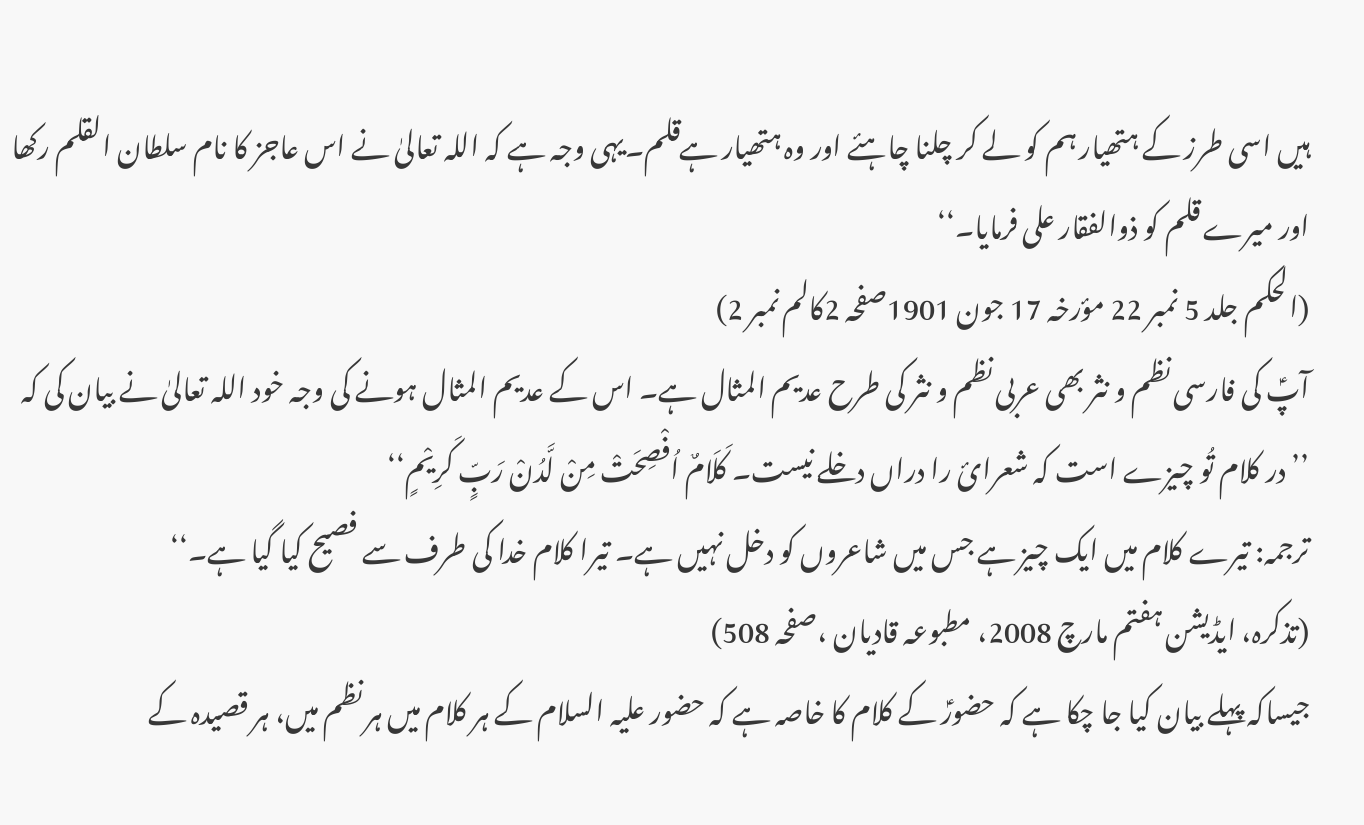ہیں اسی طرز کے ہتھیار ہم کو لے کر چلنا چاہئے اور وہ ہتھیار ہےقلم۔یہی وجہ ہے کہ اللہ تعالیٰ نے اس عاجز کا نام سلطان القلم رکھا اور میرے قلم کو ذوالفقار علی فرمایا۔‘‘
(الحکم جلد 5 نمبر 22 مؤرخہ 17 جون 1901صفحہ 2کالم نمبر 2)
آپؑ کی فارسی نظم و نثر بھی عربی نظم و نثر کی طرح عدیم المثال ہے۔ اس کے عدیم المثال ہونے کی وجہ خود اللہ تعالیٰ نے بیان کی کہ
’’در کلام تُو چیزے است کہ شعرائ را دراں دخلے نیست۔ کَلَامٌ اُفْصِحَتْ مِنْ لَّدُنْ رَبٍّ کَرِیْمٍ‘‘
ترجمہ: تیرے کلام میں ایک چیز ہے جس میں شاعروں کو دخل نہیں ہے۔ تیرا کلام خدا کی طرف سے فصیح کیا گیا ہے۔‘‘
(تذکرہ، ایڈیشن ہفتم مارچ 2008، مطبوعہ قادیان ،صفحہ 508)
جیساکہ پہلے بیان کیا جا چکا ہے کہ حضورؑ کے کلام کا خاصہ ہے کہ حضور علیہ السلام کے ہر کلام میں ہر نظم میں، ہر قصیدہ کے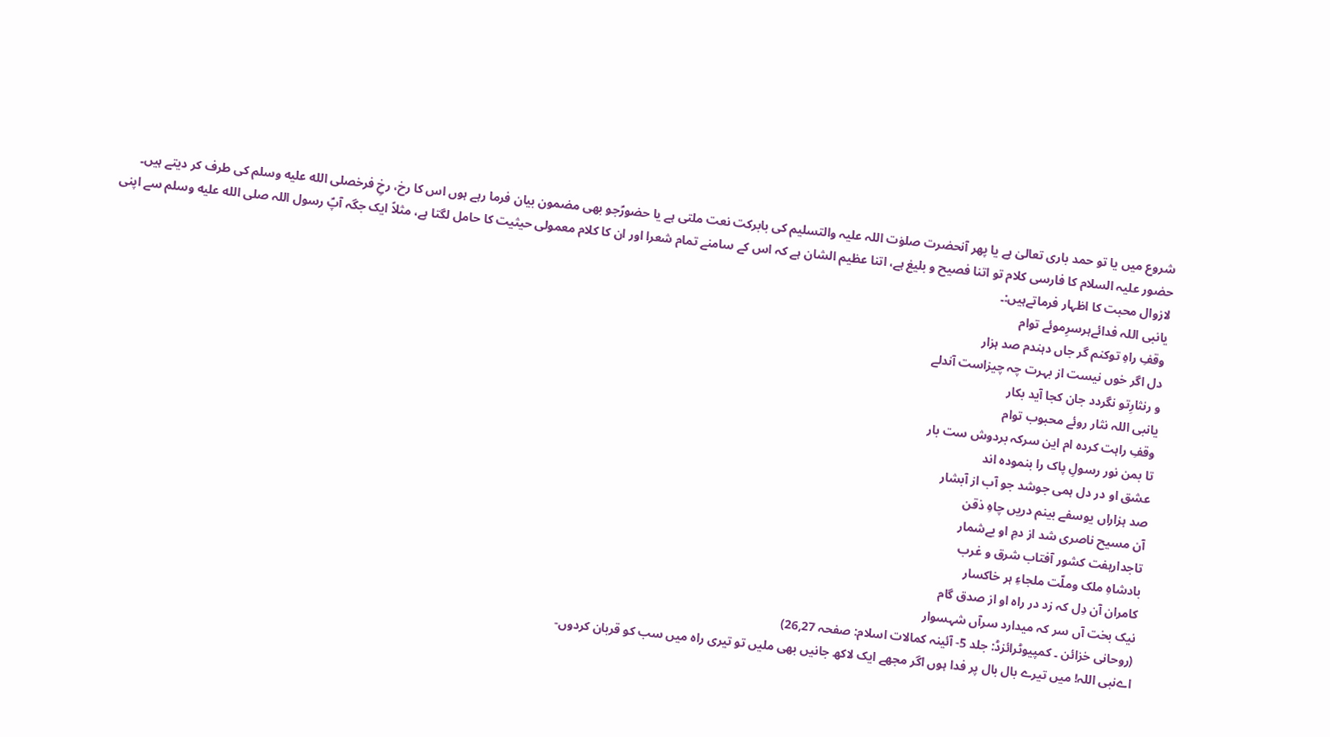شروع میں یا تو حمد باری تعالیٰ ہے یا پھر آنحضرت صلوٰت اللہ علیہ والتسلیم کی بابرکت نعت ملتی ہے یا حضورؑجو بھی مضمون بیان فرما رہے ہوں اس کا رخ، رخِ فرخصلى الله عليه وسلم کی طرف کر دیتے ہیں۔
حضور علیہ السلام کا فارسی کلام تو اتنا فصیح و بلیغ ہے، اتنا عظیم الشان ہے کہ اس کے سامنے تمام شعرا اور ان کا کلام معمولی حیثیت کا حامل لگتا ہے، مثلاً ایک جگہ آپؑ رسول اللہ صلى الله عليه وسلم سے اپنی لازوال محبت کا اظہار فرماتےہیں:۔
یانبی اللہ فدائےہرسرِموئے توام
وقفِ راہِ توکنم گر جاں دہندم صد ہزار
دل اگر خوں نیست از بہرت چہ چیزاست آندلے
و رنثارِتو نگردد جان کجا آید بکار
یانبی اللہ نثار روئے محبوب توام
وقفِ راہت کردہ ام این سرکہ بردوش ست بار
تا بمن نور رسولِ پاک را بنمودہ اند
عشق او در دل ہمی جوشد جو آب از آبشار
صد ہزاراں یوسفے بینم دریں چاہِ ذقن
آن مسیح ناصری شد از دمِ او بےشمار
تاجدارہفت کشور آفتاب شرق و غرب
بادشاہِ ملک وملّت ملجاءِ ہر خاکسار
کامران آن دِل کہ زد در راہ او از صدق گام
نیک بخت آں سر کہ میدارد سرآں شہسوار
(روحانی خزائن ۔ کمپیوٹرائزڈ: جلد 5- آئینہ کمالات اسلام: صفحہ 26,27)
اےنبی اللہ! میں تیرے بال بال پر فدا ہوں اگر مجھے ایک لاکھ جانیں بھی ملیں تو تیری راہ میں سب کو قربان کردوں-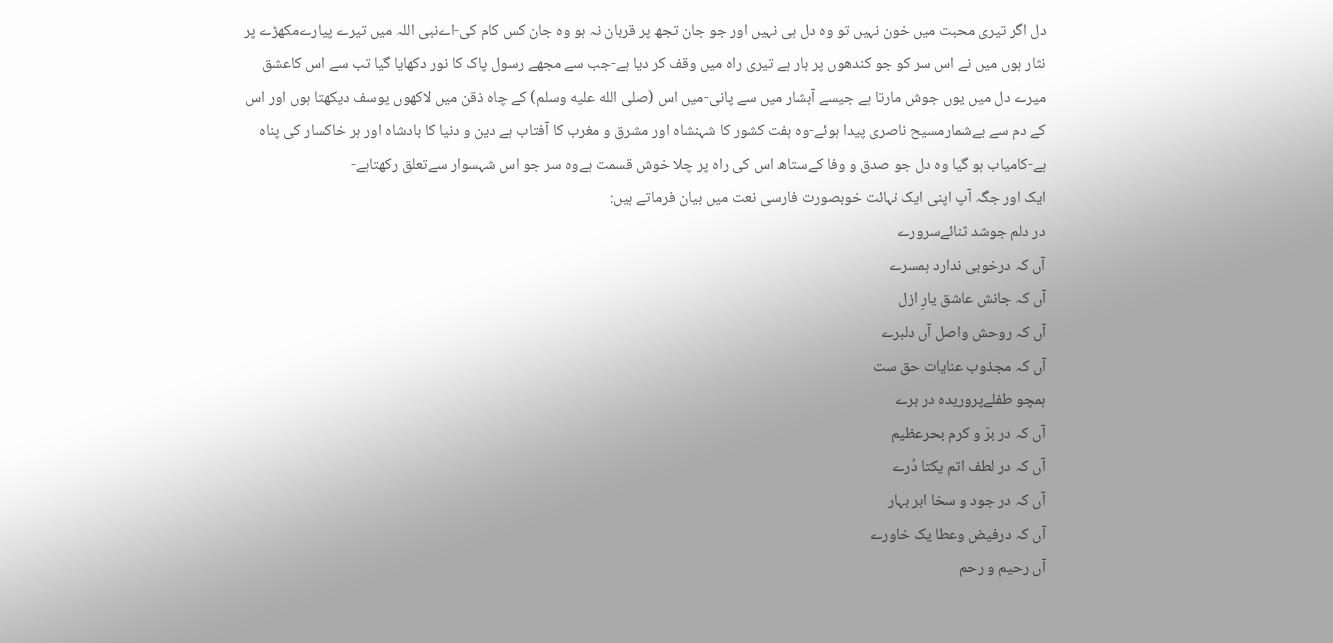دل اگر تیری محبت میں خون نہیں تو وہ دل ہی نہیں اور جو جان تجھ پر قربان نہ ہو وہ جان کس کام کی-اےنبی اللہ میں تیرے پیارےمکھڑے پر نثار ہوں میں نے اس سر کو جو کندھوں پر بار ہے تیری راہ میں وقف کر دیا ہے-جب سے مجھے رسول پاک کا نور دکھایا گیا تب سے اس کاعشق میرے دل میں یوں جوش مارتا ہے جیسے آبشار میں سے پانی-میں اس (صلى الله عليه وسلم) کے چاہ ذقن میں لاکھوں یوسف دیکھتا ہوں اور اس کے دم سے بےشمارمسیح ناصری پیدا ہوئے-وہ ہفت کشور کا شہنشاہ اور مشرق و مغرب کا آفتاب ہے دین و دنیا کا بادشاہ اور ہر خاکسار کی پناہ ہے-کامیاب ہو گیا وہ دل جو صدق و وفا کےستاھ اس کی راہ پر چلا خوش قسمت ہےوہ سر جو اس شہسوار سےتعلق رکھتاہے-
ایک اور جگہ آپ اپنی ایک نہائت خوبصورت فارسی نعت میں بیان فرماتے ہیں:
در دلم جوشد ثنائےسرورے
آں کہ درخوبی ندارد ہمسرے
آں کہ جانش عاشق یارِ ازل
آں کہ روحش واصل آں دلبرے
آں کہ مجذوب عنایات حق ست
ہمچو طفلےپروریدہ در برے
آں کہ در برّ و کرم بحرعظیم
آں کہ در لطف اتم یکتا دُرے
آں کہ در جود و سخا ابر بہار
آں کہ درفیض وعطا یک خاورے
آں رحیم و رحم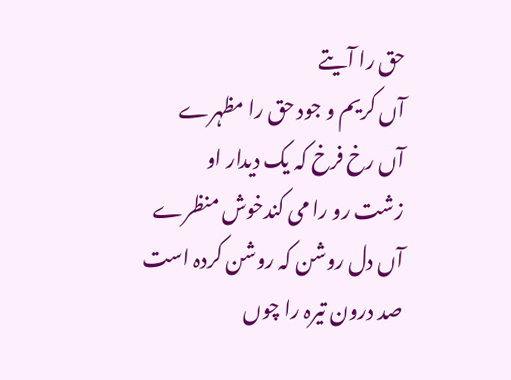حق را آیتے
آں کریم و جود حق را مظہرے
آں رخ فرخ کہ یک دیدار او
زشت رو را می کندخوش منظرے
آں دل روشن کہ روشن کردہ است
صد درون تیرہ را چوں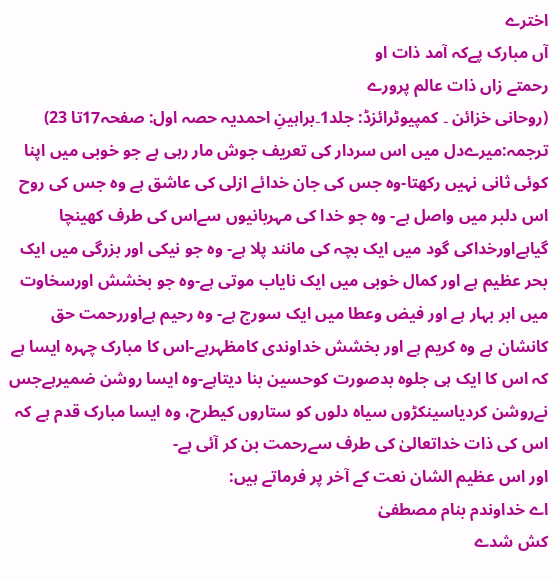اخترے
آں مبارک پےکہ آمد ذات او
رحمتے زاں ذات عالم پرورے
(روحانی خزائن ۔ کمپیوٹرائزڈ: جلد1۔براہینِ احمدیہ حصہ اول: صفحہ17تا 23)
ترجمہ:میرےدل میں اس سردار کی تعریف جوش مار رہی ہے جو خوبی میں اپنا کوئی ثانی نہیں رکھتا-وہ جس کی جان خدائے ازلی کی عاشق ہے وہ جس کی روح اس دلبر میں واصل ہے- وہ جو خدا کی مہربانیوں سےاس کی طرف کھینچا گیاہےاورخداکی گود میں ایک بچہ کی مانند پلا ہے- وہ جو نیکی اور بزرگی میں ایک بحر عظیم ہے اور کمال خوبی میں ایک نایاب موتی ہے-وہ جو بخشش اورسخاوت میں ابر بہار ہے اور فیض وعطا میں ایک سورج ہے- وہ رحیم ہےاوررحمت حق کانشان ہے وہ کریم ہے اور بخشش خداوندی کامظہرہے-اس کا مبارک چہرہ ایسا ہے کہ اس کا ایک ہی جلوہ بدصورت کوحسین بنا دیتاہے-وہ ایسا روشن ضمیرہےجس نےروشن کردیاسینکڑوں سیاہ دلوں کو ستاروں کیطرح، وہ ایسا مبارک قدم ہے کہ اس کی ذات خداتعالیٰ کی طرف سےرحمت بن کر آئی ہے-
اور اس عظیم الشان نعت کے آخر پر فرماتے ہیں:
اے خداوندم بنام مصطفیٰ
کش شدے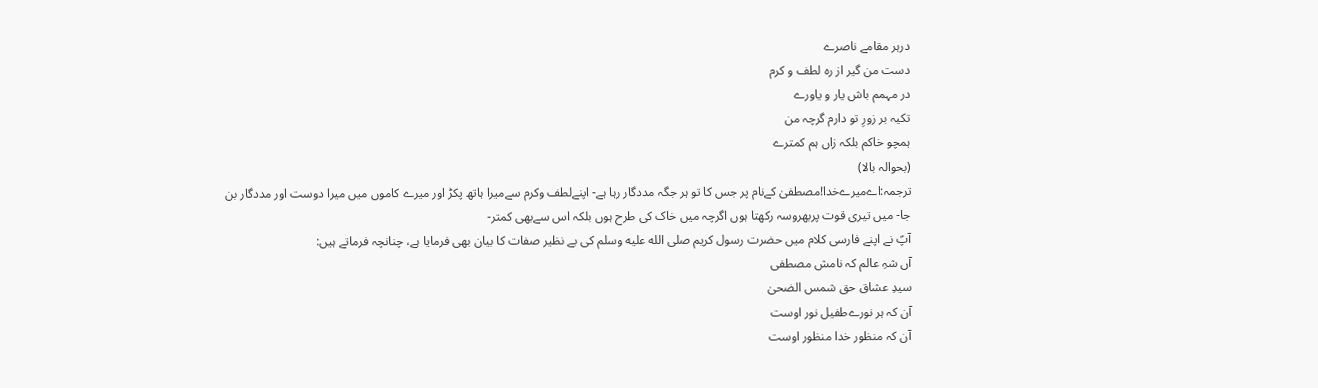درہر مقامے ناصرے
دست من گیر از رہ لطف و کرم
در مہمم باش یار و یاورے
تکیہ بر زورِ تو دارم گرچہ من
ہمچو خاکم بلکہ زاں ہم کمترے
(بحوالہ بالا)
ترجمہ:اےمیرےخدا!مصطفیٰ کےنام پر جس کا تو ہر جگہ مددگار رہا ہے- اپنےلطف وکرم سےمیرا ہاتھ پکڑ اور میرے کاموں میں میرا دوست اور مددگار بن جا- میں تیری قوت پربھروسہ رکھتا ہوں اگرچہ میں خاک کی طرح ہوں بلکہ اس سےبھی کمتر-
آپؑ نے اپنے فارسی کلام میں حضرت رسول کریم صلى الله عليه وسلم کی بے نظیر صفات کا بیان بھی فرمایا ہے، چنانچہ فرماتے ہیں:
آں شہِ عالم کہ نامش مصطفی
سیدِ عشاق حق شمس الضحیٰ
آن کہ ہر نورےطفیل نور اوست
آن کہ منظور خدا منظور اوست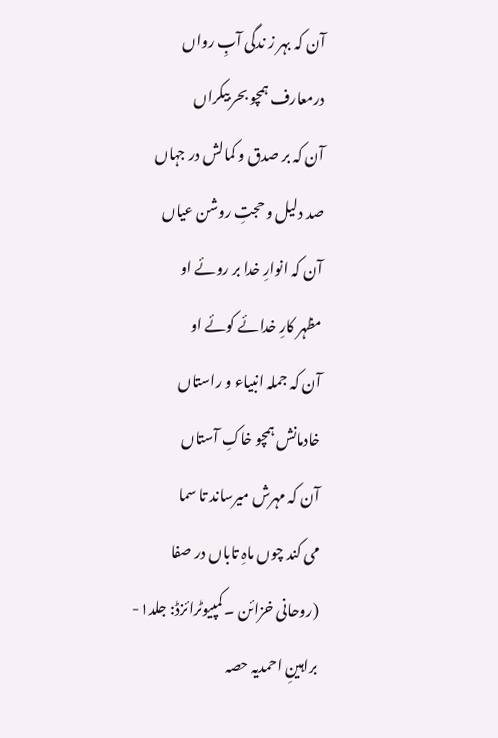آن کہ بہر ز ندگی آبِ رواں
درمعارف ہمچو بحر بیکراں
آن کہ بر صدق و کمالش در جہاں
صد دلیل و حجتِ روشن عیاں
آن کہ انوارِ خدا بر روئے او
مظہر کارِ خدائے کوئے او
آن کہ جملہ انبیاء و راستاں
خادمانش ہمچو خاکِ آستاں
آن کہ مہرش میرساند تا سما
می کند چوں ماہِ تاباں در صفا
(روحانی خزائن ۔ کمپیوٹرائزڈ: جلد۱- براہینِ احمدیہ حصہ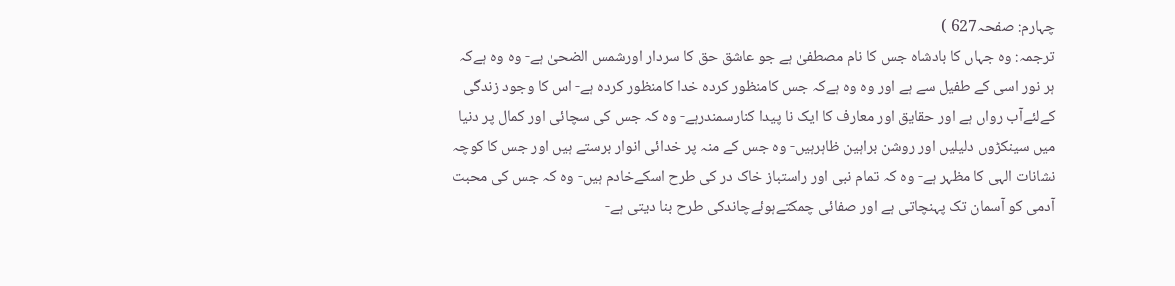چہارم: صفحہ627 )
ترجمہ: وہ جہاں کا بادشاہ جس کا نام مصطفیٰ ہے جو عاشق حق کا سردار اورشمس الضحیٰ ہے- وہ وہ ہےکہ ہر نور اسی کے طفیل سے ہے اور وہ وہ ہےکہ جس کامنظور کردہ خدا کامنظور کردہ ہے- اس کا وجود زندگی کےلئےآب رواں ہے اور حقایق اور معارف کا ایک نا پیدا کنارسمندرہے- وہ کہ جس کی سچائی اور کمال پر دنیا میں سینکڑوں دلیلیں اور روشن براہین ظاہرہیں- وہ جس کے منہ پر خدائی انوار برستے ہیں اور جس کا کوچہ نشانات الہی کا مظہر ہے- وہ کہ تمام نبی اور راستباز خاک در کی طرح اسکےخادم ہیں- وہ کہ جس کی محبت آدمی کو آسمان تک پہنچاتی ہے اور صفائی چمکتےہوئےچاندکی طرح بنا دیتی ہے-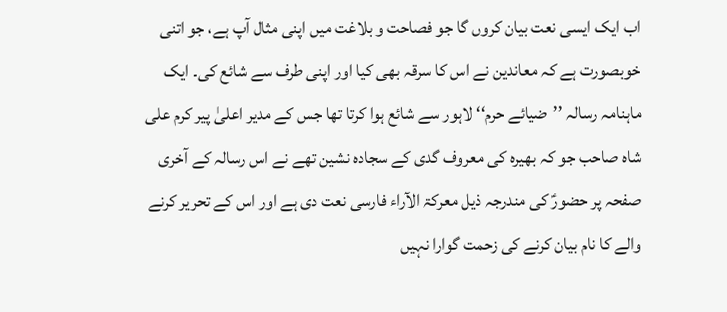اب ایک ایسی نعت بیان کروں گا جو فصاحت و بلاغت میں اپنی مثال آپ ہے، جو اتنی خوبصورت ہے کہ معاندین نے اس کا سرقہ بھی کیا اور اپنی طرف سے شائع کی۔ ایک ماہنامہ رسالہ ’’ضیائے حرم‘‘ لاہور سے شائع ہوا کرتا تھا جس کے مدیر اعلیٰ پیر کرم علی شاہ صاحب جو کہ بھیرہ کی معروف گدی کے سجادہ نشین تھے نے اس رسالہ کے آخری صفحہ پر حضورؑ کی مندرجہ ذیل معرکۃ الآراء فارسی نعت دی ہے اور اس کے تحریر کرنے والے کا نام بیان کرنے کی زحمت گوارا نہیں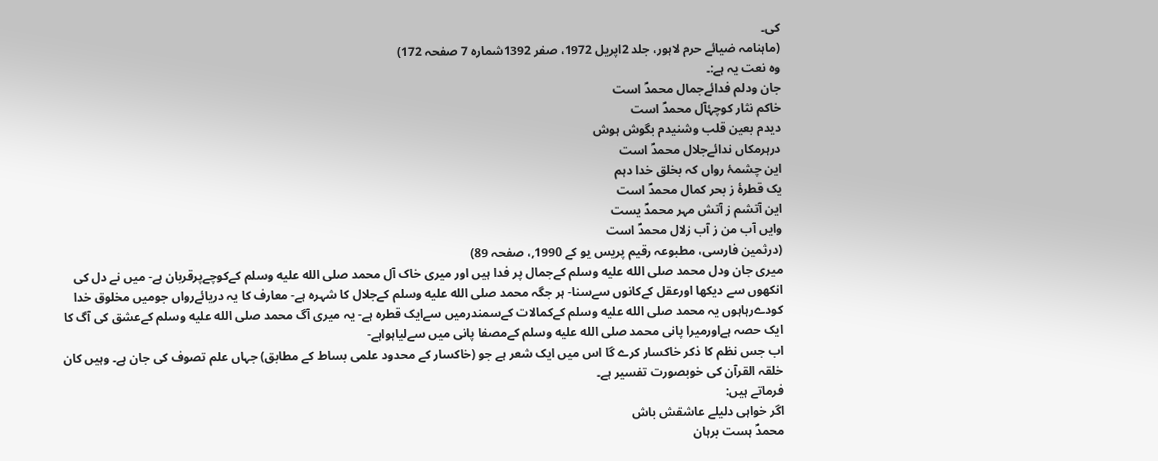کی۔
(ماہنامہ ضیائے حرم لاہور، جلد 2اپریل 1972، صفر 1392شمارہ 7 صفحہ 172)
وہ نعت یہ ہے:۔
جان ودلم فدائےجمال محمدؐ است
خاکم نثار کوچۂآل محمدؐ است
دیدم بعین قلب وشنیدم بگوش ہوش
درہرمکاں ندائےجلال محمدؐ است
این چشمۂ رواں کہ بخلق خدا دہم
یک قطرۂ ز بحر کمال محمدؐ است
این آتشم ز آتش مہر محمدؐ یست
وایں آب من ز آب زلال محمدؐ است
(درثمین فارسی، مطبوعہ رقیم پریس یو کے 1990,، صفحہ 89)
میری جان ودل محمد صلى الله عليه وسلم کےجمال پر فدا ہیں اور میری خاک آل محمد صلى الله عليه وسلم کےکوچےپرقربان ہے- میں نے دل کی انکھوں سے دیکھا اورعقل کےکانوں سےسنا- ہر جگہ محمد صلى الله عليه وسلم کےجلال کا شہرہ ہے- معارف کا یہ دریائےرواں جومیں مخلوق خدا کودےرہاہوں یہ محمد صلى الله عليه وسلم کےکمالات کےسمندرمیں سےایک قطرہ ہے- یہ میری آگ محمد صلى الله عليه وسلم کےعشق کی آگ کا ایک حصہ ہےاورمیرا پانی محمد صلى الله عليه وسلم کےمصفا پانی میں سےلیاہواہے-
اب جس نظم کا ذکر خاکسار کرے گا اس میں ایک شعر ہے جو (خاکسار کے محدود علمی بساط کے مطابق) جہاں علم تصوف کی جان ہے۔ وہیں کان خلقہ القرآن کی خوبصورت تفسیر ہے۔
فرماتے ہیں:
اگر خواہی دلیلے عاشقش باش
محمدؐ ہست برہان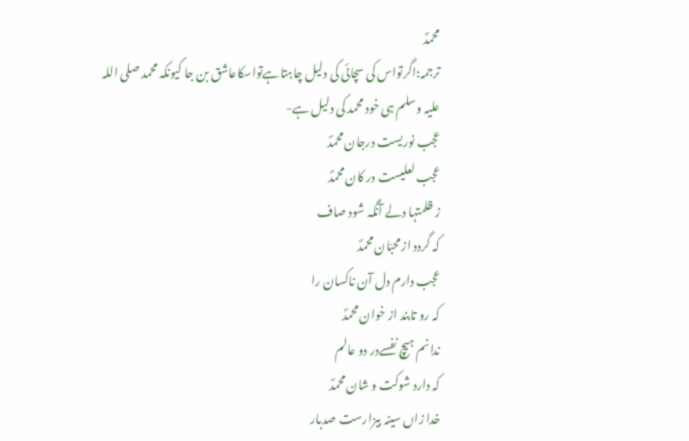محمدؐ
ترجمہ:اگرتواس کی سچائی کی دلیل چاہتاہےتواسکاعاشق بن جا کیونکہ محمد صلی اللہ علیہ وسلم ہی خود محمد کی دلیل ہے-
عجب نوریست درجان محمدؐ
عجب لعلیست در کان محمدؐ
ز ظلمتہا دلے آنگہ شود صاف
کہ گردد از محبّان محمدؐ
عجب دارم دل آن ناکسان را
کہ رو تابند از خوان محمدؐ
ندانم ہیچ نفسےدر دو عالم
کہ دارد شوکت و شان محمدؐ
خدا زاں سینہ بیزارست صدبار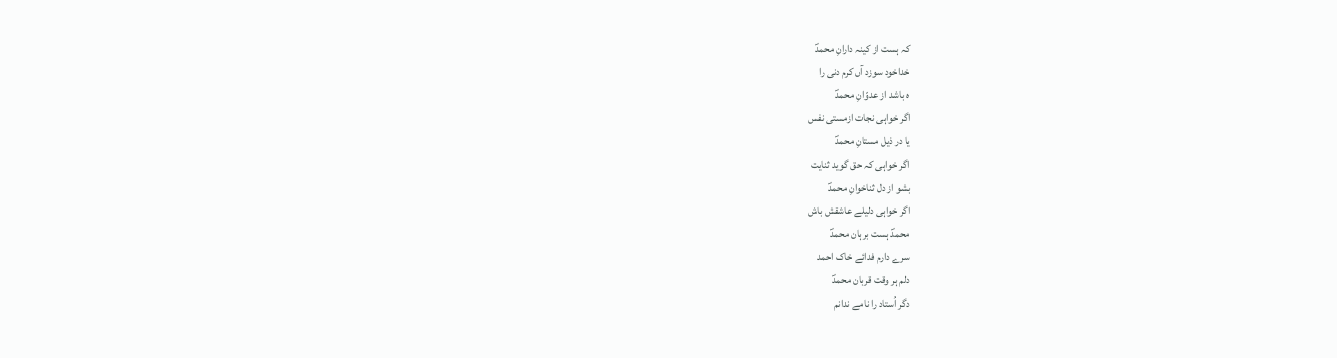کہ ہست از کینہ دارانِ محمدؐ
خداخود سوزد آں کرم دنی را
ہ باشد از عدوّانِ محمدؐ
اگر خواہی نجات ازمستی نفس
یا در ذیل مستانِ محمدؐ
اگر خواہی کہ حق گوید ثنایت
بشو از دل ثناخوانِ محمدؐ
اگر خواہی دلیلے عاشقش باش
محمدؐ ہست برہان محمدؐ
سرے دارم فدائے خاک احمد
دلم ہر وقت قربان محمدؐ
دگر اُستاد را نامے ندانم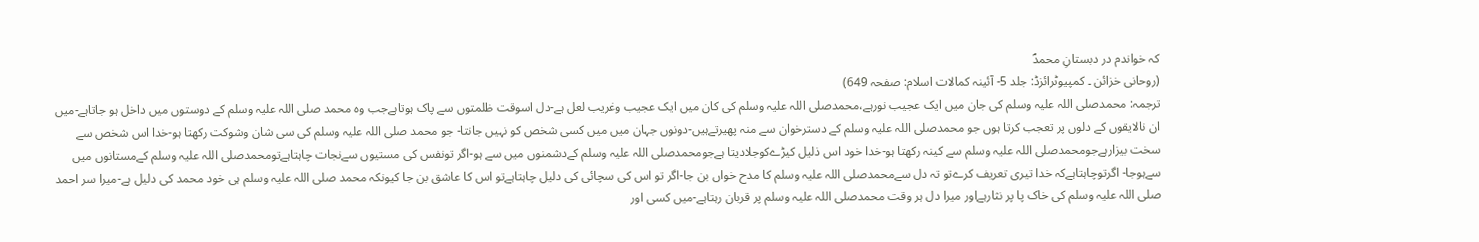کہ خواندم در دبستانِ محمدؐ
(روحانی خزائن ۔ کمپیوٹرائزڈ: جلد 5- آئینہ کمالات اسلام: صفحہ 649)
ترجمہ: محمدصلی اللہ علیہ وسلم کی جان میں ایک عجیب نورہے،محمدصلی اللہ علیہ وسلم کی کان میں ایک عجیب وغریب لعل ہے-دل اسوقت ظلمتوں سے پاک ہوتاہےجب وہ محمد صلی اللہ علیہ وسلم کے دوستوں میں داخل ہو جاتاہے-میں ان نالایقوں کے دلوں پر تعجب کرتا ہوں جو محمدصلی اللہ علیہ وسلم کے دسترخوان سے منہ پھیرتےہیں-دونوں جہان میں میں کسی شخص کو نہیں جانتا- جو محمد صلی اللہ علیہ وسلم کی سی شان وشوکت رکھتا ہو-خدا اس شخص سے سخت بیزارہےجومحمدصلی اللہ علیہ وسلم سے کینہ رکھتا ہو-خدا خود اس ذلیل کیڑےکوجلادیتا ہےجومحمدصلی اللہ علیہ وسلم کےدشمنوں میں سے ہو-اگر تونفس کی مستیوں سےنجات چاہتاہےتومحمدصلی اللہ علیہ وسلم کےمستانوں میں سےہوجا- اگرتوچاہتاہےکہ خدا تیری تعریف کرےتو تہ دل سےمحمدصلی اللہ علیہ وسلم کا مدح خواں بن جا-اگر تو اس کی سچائی کی دلیل چاہتاہےتو اس کا عاشق بن جا کیونکہ محمد صلی اللہ علیہ وسلم ہی خود محمد کی دلیل ہے-میرا سر احمد صلی اللہ علیہ وسلم کی خاک پا پر نثارہےاور میرا دل ہر وقت محمدصلی اللہ علیہ وسلم پر قربان رہتاہے-میں کسی اور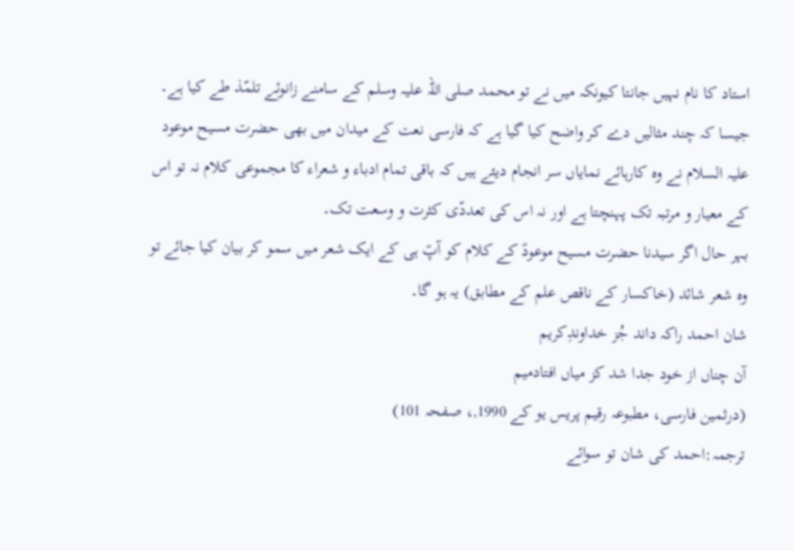استاد کا نام نہیں جانتا کیونکہ میں نے تو محمد صلی اللہ علیہ وسلم کے سامنے زانوئے تلمّذ طے کیا ہے۔
جیسا کہ چند مثالیں دے کر واضح کیا گیا ہے کہ فارسی نعت کے میدان میں بھی حضرت مسیح موعود علیہ السلام نے وہ کارہائے نمایاں سر انجام دیئے ہیں کہ باقی تمام ادباء و شعراء کا مجموعی کلام نہ تو اس کے معیار و مرتبہ تک پہنچتا ہے اور نہ اس کی تعددّی کثرت و وسعت تک۔
بہر حال اگر سیدنا حضرت مسیح موعودؑ کے کلام کو آپؑ ہی کے ایک شعر میں سمو کر بیان کیا جائے تو وہ شعر شائد (خاکسار کے ناقص علم کے مطابق) یہ ہو گا۔
شان احمد راکہ داند جُز خداوندِکریم
آن چناں از خود جدا شد کز میاں افتادمیم
(درثمین فارسی، مطبوعہ رقیم پریس یو کے 1990,، صفحہ 101)
ترجمہ:احمد کی شان تو سوائے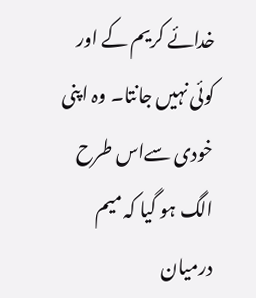خدائے کریم کے اور کوئی نہیں جانتا۔ وہ اپنی خودی سےاس طرح الگ ہو گیا کہ میم درمیان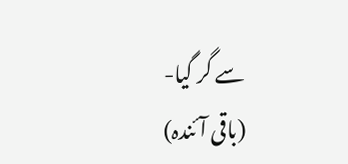سے گر گیا-
(باقی آئندہ)